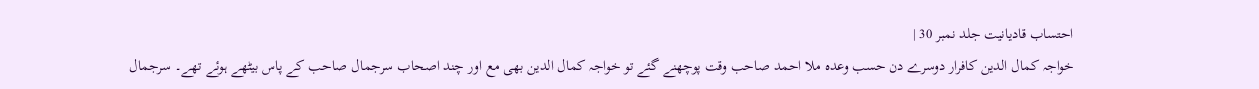احتساب قادیانیت جلد نمبر 30 |
خواجہ کمال الدین کافرار دوسرے دن حسب وعدہ ملا احمد صاحب وقت پوچھنے گئے تو خواجہ کمال الدین بھی مع اور چند اصحاب سرجمال صاحب کے پاس بیٹھے ہوئے تھے۔ سرجمال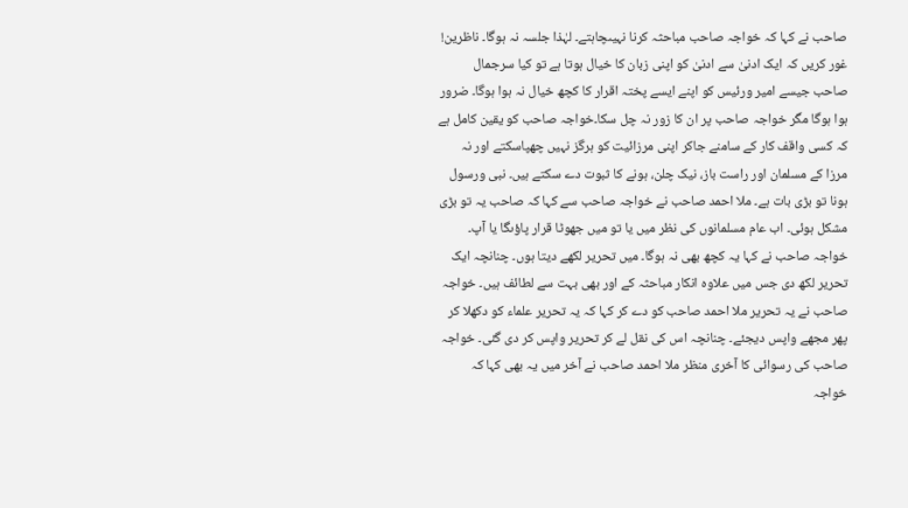صاحب نے کہا کہ خواجہ صاحب مباحثہ کرنا نہیںچاہتے۔ لہٰذا جلسہ نہ ہوگا۔ ناظرین! غور کریں کہ ایک ادنیٰ سے ادنیٰ کو اپنی زبان کا خیال ہوتا ہے تو کیا سرجمال صاحب جیسے امیر ورئیس کو اپنے ایسے پختہ اقرار کا کچھ خیال نہ ہوا ہوگا۔ ضرور ہوا ہوگا مگر خواجہ صاحب پر ان کا زور نہ چل سکا۔خواجہ صاحب کو یقین کامل ہے کہ کسی واقف کار کے سامنے جاکر اپنی مرزائیت کو ہرگز نہیں چھپاسکتے اور نہ مرزا کے مسلمان اور راست باز، نیک چلن، ہونے کا ثبوت دے سکتے ہیں۔ نبی ورسول ہونا تو بڑی بات ہے۔ ملا احمد صاحب نے خواجہ صاحب سے کہا کہ صاحب یہ تو بڑی مشکل ہوئی۔ اب عام مسلمانوں کی نظر میں یا تو میں جھوٹا قرار پاؤںگا یا آپ۔ خواجہ صاحب نے کہا یہ کچھ بھی نہ ہوگا۔ میں تحریر لکھے دیتا ہوں۔ چنانچہ ایک تحریر لکھ دی جس میں علاوہ انکار مباحثہ کے اور بھی بہت سے لطائف ہیں۔ خواجہ صاحب نے یہ تحریر ملا احمد صاحب کو دے کر کہا کہ یہ تحریر علماء کو دکھلا کر پھر مجھے واپس دیجئے۔ چنانچہ اس کی نقل لے کر تحریر واپس کر دی گئی۔ خواجہ صاحب کی رسوائی کا آخری منظر ملا احمد صاحب نے آخر میں یہ بھی کہا کہ خواجہ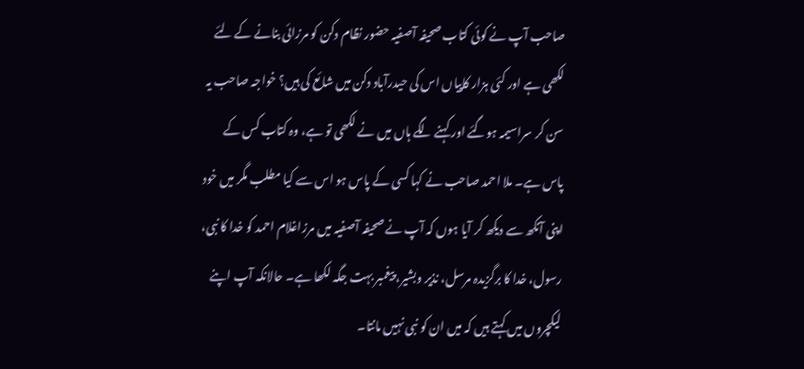صاحب آپ نے کوئی کتاب صحیفہ آصفیہ حضور نظام دکن کو مرزائی بنانے کے لئے لکھی ہے اور کئی ہزار کاپیاں اس کی حیدرآباد دکن میں شائع کی ہیں؟ خواجہ صاحب یہ سن کر سراسیمہ ہوگئے اور کہنے لگے ہاں میں نے لکھی تو ہے، وہ کتاب کس کے پاس ہے۔ ملا احمد صاحب نے کہا کسی کے پاس ہو اس سے کیا مطلب مگر میں خود اپنی آنکھ سے دیکھ کر آیا ہوں کہ آپ نے صحیفہ آصفیہ میں مرزاغلام احمد کو خدا کا نبی، رسول، خدا کا برگزیدہ مرسل، نذیر وبشیر، پیغمبر بہت جگہ لکھا ہے۔ حالانکہ آپ اپنے لیکچروں میں کہتے ہیں کہ میں ان کو نبی نہیں مانتا۔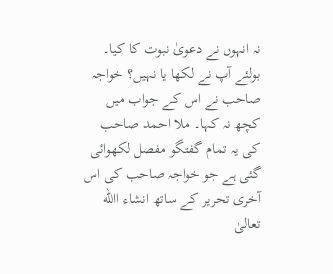نہ انہوں نے دعویٰ نبوت کا کیا۔ بولئے آپ نے لکھا یا نہیں؟ خواجہ صاحب نے اس کے جواب میں کچھ نہ کہا۔ ملا احمد صاحب کی یہ تمام گفتگو مفصل لکھوائی گئی ہے جو خواجہ صاحب کی اس آخری تحریر کے ساتھ انشاء االله تعالیٰ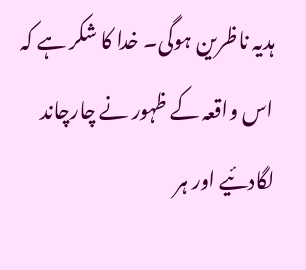ہدیہ ناظرین ہوگی۔ خدا کا شکر ہے کہ اس واقعہ کے ظہور نے چارچاند لگادئیے اور ہر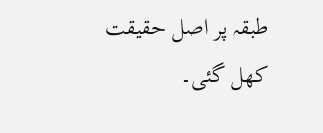طبقہ پر اصل حقیقت کھل گئی۔